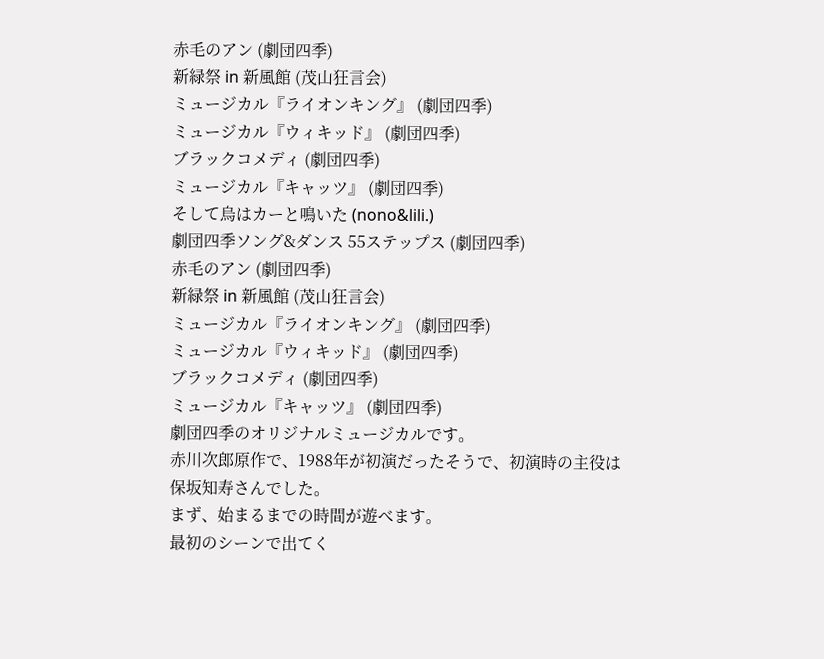赤毛のアン (劇団四季)
新緑祭 in 新風館 (茂山狂言会)
ミュージカル『ライオンキング』 (劇団四季)
ミュージカル『ウィキッド』 (劇団四季)
ブラックコメディ (劇団四季)
ミュージカル『キャッツ』 (劇団四季)
そして烏はカーと鳴いた (nono&lili.)
劇団四季ソング&ダンス 55ステップス (劇団四季)
赤毛のアン (劇団四季)
新緑祭 in 新風館 (茂山狂言会)
ミュージカル『ライオンキング』 (劇団四季)
ミュージカル『ウィキッド』 (劇団四季)
ブラックコメディ (劇団四季)
ミュージカル『キャッツ』 (劇団四季)
劇団四季のオリジナルミュージカルです。
赤川次郎原作で、1988年が初演だったそうで、初演時の主役は保坂知寿さんでした。
まず、始まるまでの時間が遊べます。
最初のシーンで出てく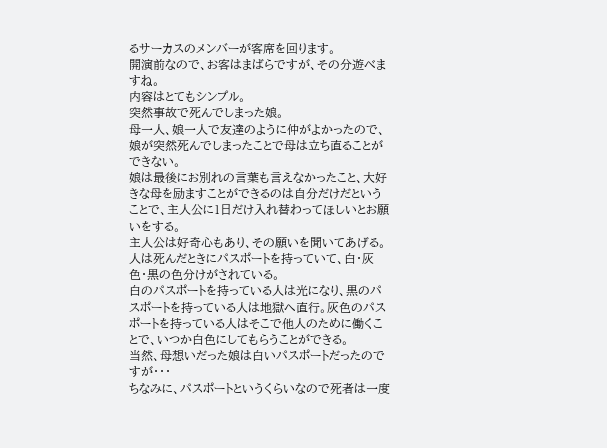るサーカスのメンバーが客席を回ります。
開演前なので、お客はまばらですが、その分遊べますね。
内容はとてもシンプル。
突然事故で死んでしまった娘。
母一人、娘一人で友達のように仲がよかったので、娘が突然死んでしまったことで母は立ち直ることができない。
娘は最後にお別れの言葉も言えなかったこと、大好きな母を励ますことができるのは自分だけだということで、主人公に1日だけ入れ替わってほしいとお願いをする。
主人公は好奇心もあり、その願いを聞いてあげる。
人は死んだときにパスポートを持っていて、白・灰色・黒の色分けがされている。
白のパスポートを持っている人は光になり、黒のパスポートを持っている人は地獄へ直行。灰色のパスポートを持っている人はそこで他人のために働くことで、いつか白色にしてもらうことができる。
当然、母想いだった娘は白いパスポートだったのですが・・・
ちなみに、パスポートというくらいなので死者は一度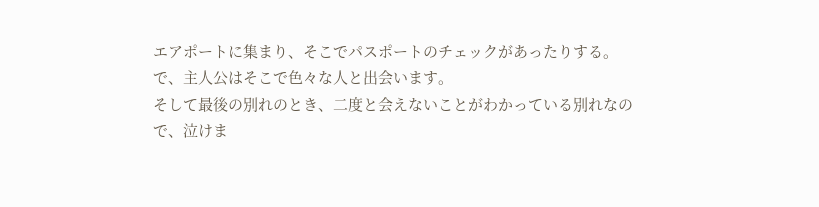エアポートに集まり、そこでパスポートのチェックがあったりする。
で、主人公はそこで色々な人と出会います。
そして最後の別れのとき、二度と会えないことがわかっている別れなので、泣けま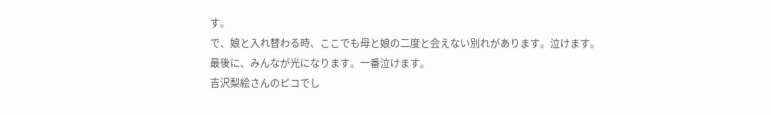す。
で、娘と入れ替わる時、ここでも母と娘の二度と会えない別れがあります。泣けます。
最後に、みんなが光になります。一番泣けます。
吉沢梨絵さんのピコでし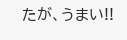たが、うまい!!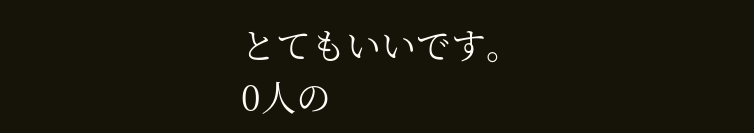とてもいいです。
0人の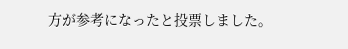方が参考になったと投票しました。